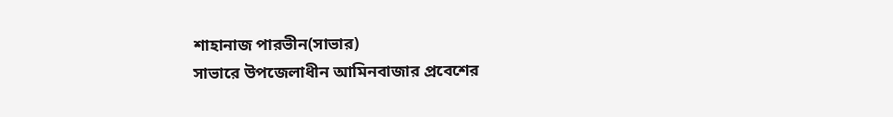শাহানাজ পারভীন(সাভার)
সাভারে উপজেলাধীন আমিনবাজার প্রবেশের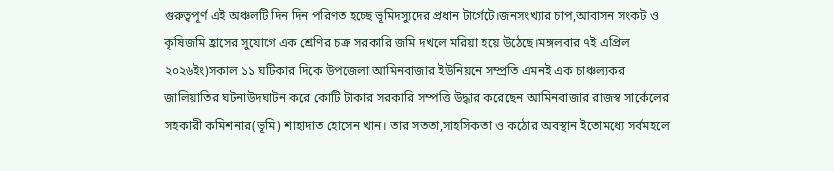গুরুত্বপূর্ণ এই অঞ্চলটি দিন দিন পরিণত হচ্ছে ভূমিদস্যুদের প্রধান টার্গেটে।জনসংখ্যার চাপ,আবাসন সংকট ও কৃষিজমি হ্রাসের সুযোগে এক শ্রেণির চক্র সরকারি জমি দখলে মরিয়া হয়ে উঠেছে।মঙ্গলবার ৭ই এপ্রিল ২০২৬ইং)সকাল ১১ ঘটিকার দিকে উপজেলা আমিনবাজার ইউনিয়নে সম্প্রতি এমনই এক চাঞ্চল্যকর জালিয়াতির ঘটনাউদঘাটন করে কোটি টাকার সরকারি সম্পত্তি উদ্ধার করেছেন আমিনবাজার রাজস্ব সার্কেলের সহকারী কমিশনার(ভূমি) শাহাদাত হোসেন খান। তার সততা,সাহসিকতা ও কঠোর অবস্থান ইতোমধ্যে সর্বমহলে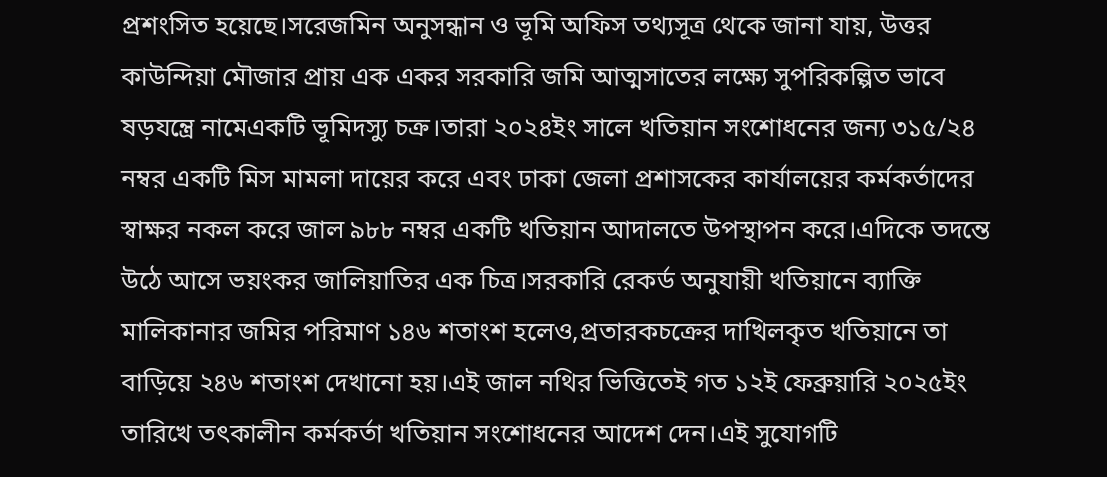প্রশংসিত হয়েছে।সরেজমিন অনুসন্ধান ও ভূমি অফিস তথ্যসূত্র থেকে জানা যায়, উত্তর কাউন্দিয়া মৌজার প্রায় এক একর সরকারি জমি আত্মসাতের লক্ষ্যে সুপরিকল্পিত ভাবে ষড়যন্ত্রে নামেএকটি ভূমিদস্যু চক্র।তারা ২০২৪ইং সালে খতিয়ান সংশোধনের জন্য ৩১৫/২৪ নম্বর একটি মিস মামলা দায়ের করে এবং ঢাকা জেলা প্রশাসকের কার্যালয়ের কর্মকর্তাদের স্বাক্ষর নকল করে জাল ৯৮৮ নম্বর একটি খতিয়ান আদালতে উপস্থাপন করে।এদিকে তদন্তে উঠে আসে ভয়ংকর জালিয়াতির এক চিত্র।সরকারি রেকর্ড অনুযায়ী খতিয়ানে ব্যাক্তি মালিকানার জমির পরিমাণ ১৪৬ শতাংশ হলেও,প্রতারকচক্রের দাখিলকৃত খতিয়ানে তা বাড়িয়ে ২৪৬ শতাংশ দেখানো হয়।এই জাল নথির ভিত্তিতেই গত ১২ই ফেব্রুয়ারি ২০২৫ইং তারিখে তৎকালীন কর্মকর্তা খতিয়ান সংশোধনের আদেশ দেন।এই সুযোগটি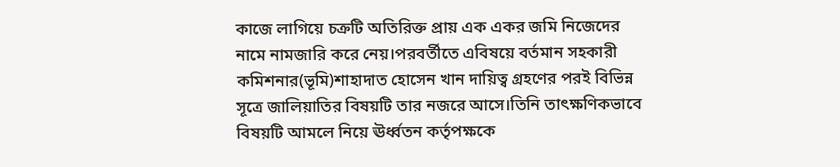কাজে লাগিয়ে চক্রটি অতিরিক্ত প্রায় এক একর জমি নিজেদের নামে নামজারি করে নেয়।পরবর্তীতে এবিষয়ে বর্তমান সহকারী কমিশনার(ভূমি)শাহাদাত হোসেন খান দায়িত্ব গ্রহণের পরই বিভিন্ন সূত্রে জালিয়াতির বিষয়টি তার নজরে আসে।তিনি তাৎক্ষণিকভাবে বিষয়টি আমলে নিয়ে ঊর্ধ্বতন কর্তৃপক্ষকে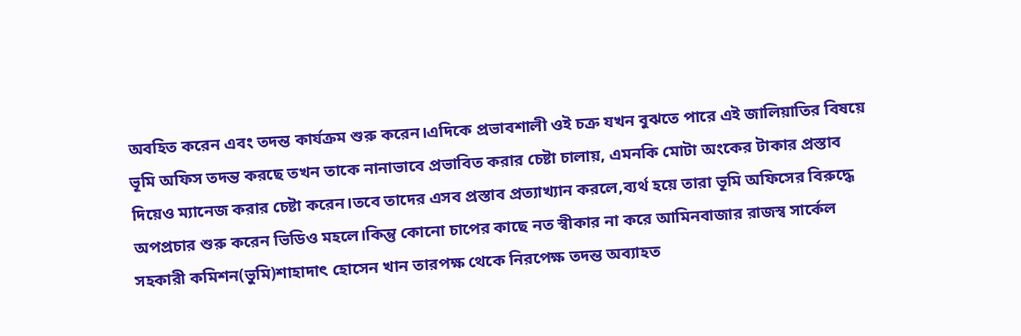অবহিত করেন এবং তদন্ত কার্যক্রম শুরু করেন।এদিকে প্রভাবশালী ওই চক্র যখন বুঝতে পারে এই জালিয়াতির বিষয়ে ভূমি অফিস তদন্ত করছে তখন তাকে নানাভাবে প্রভাবিত করার চেষ্টা চালায়, এমনকি মোটা অংকের টাকার প্রস্তাব দিয়েও ম্যানেজ করার চেষ্টা করেন।তবে তাদের এসব প্রস্তাব প্রত্যাখ্যান করলে,ব্যর্থ হয়ে তারা ভূমি অফিসের বিরুদ্ধে অপপ্রচার শুরু করেন ভিডিও মহলে।কিন্তু কোনো চাপের কাছে নত স্বীকার না করে আমিনবাজার রাজস্ব সার্কেল সহকারী কমিশন(ভুমি)শাহাদাৎ হোসেন খান তারপক্ষ থেকে নিরপেক্ষ তদন্ত অব্যাহত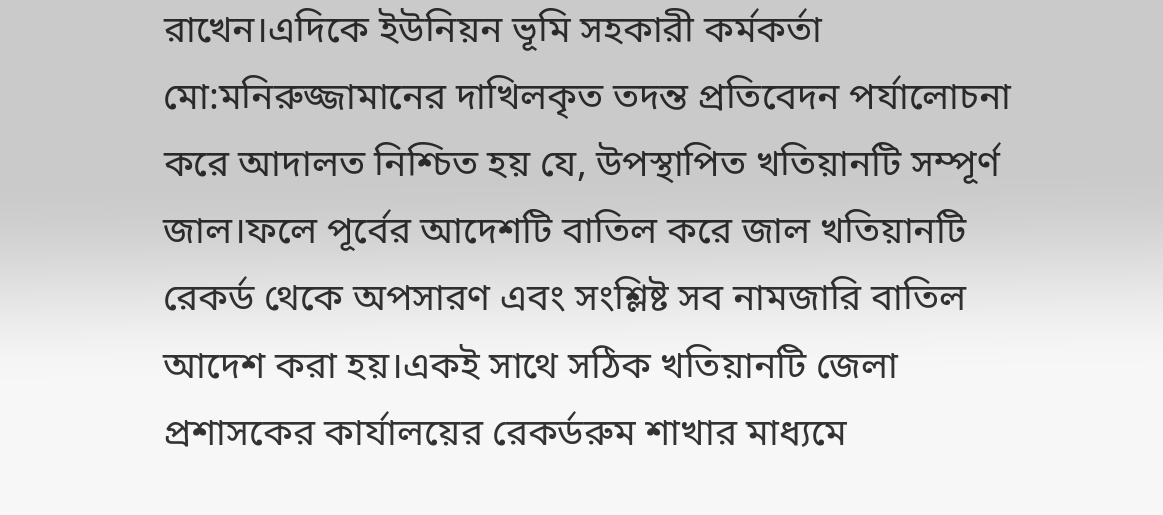রাখেন।এদিকে ইউনিয়ন ভূমি সহকারী কর্মকর্তা মো:মনিরুজ্জামানের দাখিলকৃত তদন্ত প্রতিবেদন পর্যালোচনা করে আদালত নিশ্চিত হয় যে, উপস্থাপিত খতিয়ানটি সম্পূর্ণ জাল।ফলে পূর্বের আদেশটি বাতিল করে জাল খতিয়ানটি রেকর্ড থেকে অপসারণ এবং সংশ্লিষ্ট সব নামজারি বাতিল আদেশ করা হয়।একই সাথে সঠিক খতিয়ানটি জেলা প্রশাসকের কার্যালয়ের রেকর্ডরুম শাখার মাধ্যমে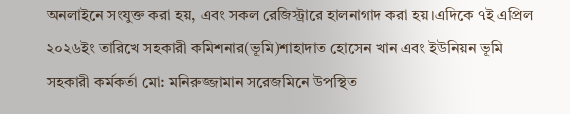অনলাইনে সংযুক্ত করা হয়, এবং সকল রেজিস্ট্রারে হালনাগাদ করা হয়।এদিকে ৭ই এপ্রিল ২০২৬ইং তারিখে সহকারী কমিশনার(ভূমি)শাহাদাত হোসেন খান এবং ইউনিয়ন ভূমি সহকারী কর্মকর্তা মো: মনিরুজ্জামান সরেজমিনে উপস্থিত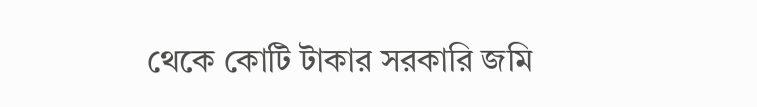থেকে কোটি টাকার সরকারি জমি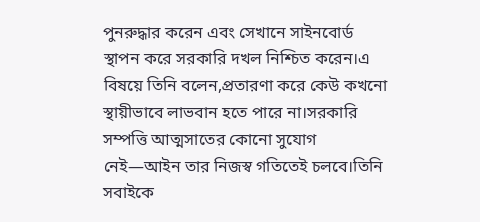পুনরুদ্ধার করেন এবং সেখানে সাইনবোর্ড স্থাপন করে সরকারি দখল নিশ্চিত করেন।এ বিষয়ে তিনি বলেন,প্রতারণা করে কেউ কখনো স্থায়ীভাবে লাভবান হতে পারে না।সরকারি সম্পত্তি আত্মসাতের কোনো সুযোগ নেই—আইন তার নিজস্ব গতিতেই চলবে।তিনি সবাইকে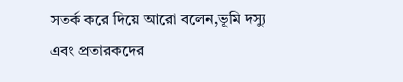সতর্ক করে দিয়ে আরো বলেন,ভূমি দস্যু এবং প্রতারকদের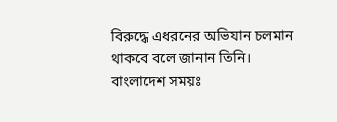বিরুদ্ধে এধরনের অভিযান চলমান থাকবে বলে জানান তিনি।
বাংলাদেশ সময়ঃ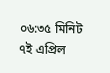০৬:৩৫ মিনিট
৭ই এপ্রিল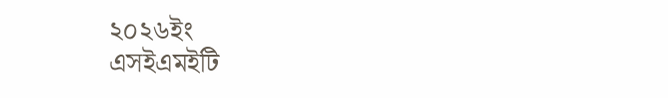২০২৬ইং
এসইএমইটি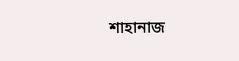শাহানাজ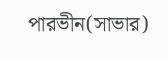পারভীন(সাভার)